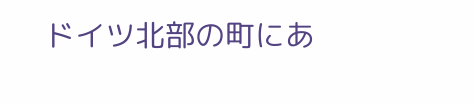ドイツ北部の町にあ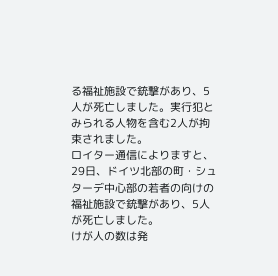る福祉施設で銃撃があり、5人が死亡しました。実行犯とみられる人物を含む2人が拘束されました。
ロイター通信によりますと、29日、ドイツ北部の町・シュターデ中心部の若者の向けの福祉施設で銃撃があり、5人が死亡しました。
けが人の数は発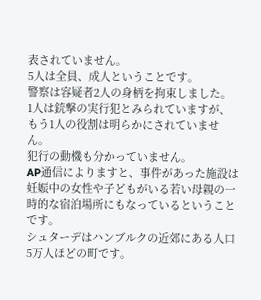表されていません。
5人は全員、成人ということです。
警察は容疑者2人の身柄を拘束しました。
1人は銃撃の実行犯とみられていますが、もう1人の役割は明らかにされていません。
犯行の動機も分かっていません。
AP通信によりますと、事件があった施設は妊娠中の女性や子どもがいる若い母親の一時的な宿泊場所にもなっているということです。
シュターデはハンブルクの近郊にある人口5万人ほどの町です。